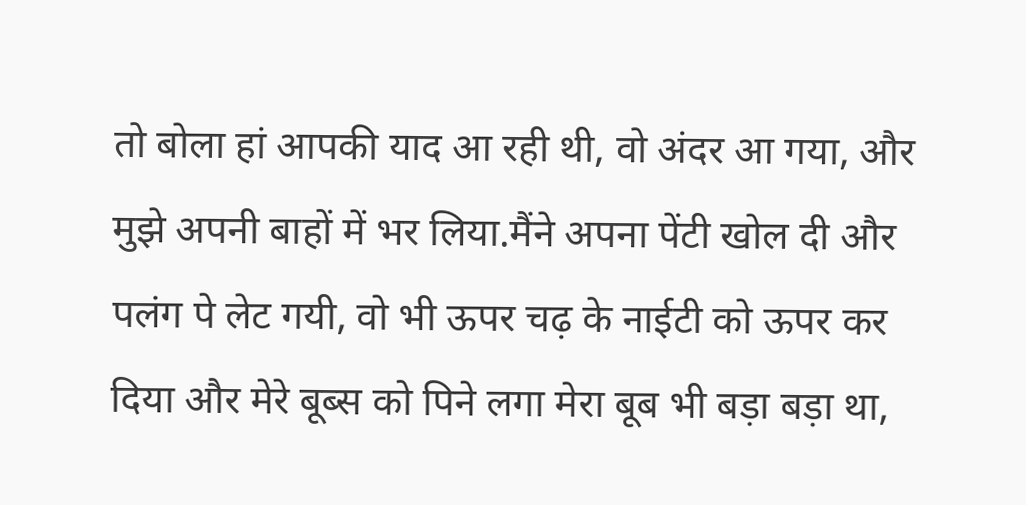तो बोला हां आपकी याद आ रही थी, वो अंदर आ गया, और मुझे अपनी बाहों में भर लिया.मैंने अपना पेंटी खोल दी और पलंग पे लेट गयी, वो भी ऊपर चढ़ के नाईटी को ऊपर कर दिया और मेरे बूब्स को पिने लगा मेरा बूब भी बड़ा बड़ा था,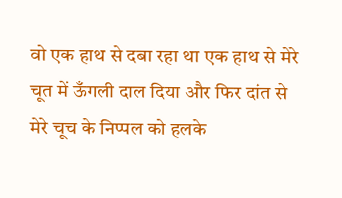वो एक हाथ से दबा रहा था एक हाथ से मेरे चूत में ऊँगली दाल दिया और फिर दांत से मेरे चूच के निप्पल को हलके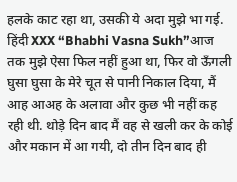हलके काट रहा था, उसकी ये अदा मुझे भा गई. हिंदी XXX “Bhabhi Vasna Sukh”आज तक मुझे ऐसा फिल नहीं हुआ था, फिर वो ऊँगली घुसा घुसा के मेरे चूत से पानी निकाल दिया, मैं आह आअह के अलावा और कुछ भी नहीं कह रही थी. थोड़े दिन बाद मैं वह से खली कर के कोई और मकान में आ गयी, दो तीन दिन बाद ही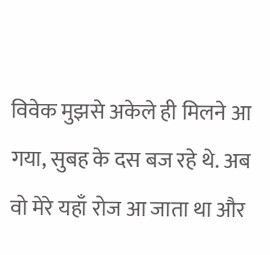विवेक मुझसे अकेले ही मिलने आ गया, सुबह के दस बज रहे थे. अब वो मेरे यहाँ रोज आ जाता था और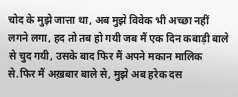चोद के मुझे जात्ता था, अब मुझे विवेक भी अच्छा नहीं लगने लगा, हद तो तब हो गयी जब मैं एक दिन कबाड़ी बाले से चुद गयी, उसके बाद फिर मैं अपने मकान मालिक से.फिर मैं अख़बार बाले से, मुझे अब हरेक दस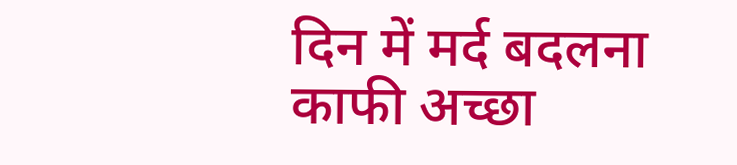दिन में मर्द बदलना काफी अच्छा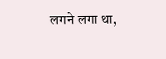लगने लगा था,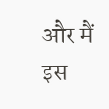और मैं इस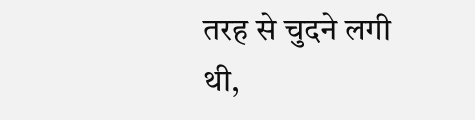तरह से चुदने लगी थी,